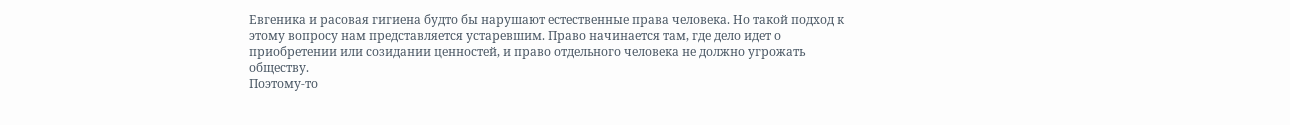Евгеника и расовая гигиена будто бы нарушают естественные права человека. Но такой подход к этому вопросу нам представляется устаревшим. Право начинается там, где дело идет о приобретении или созидании ценностей, и право отдельного человека не должно угрожать обществу.
Поэтому-то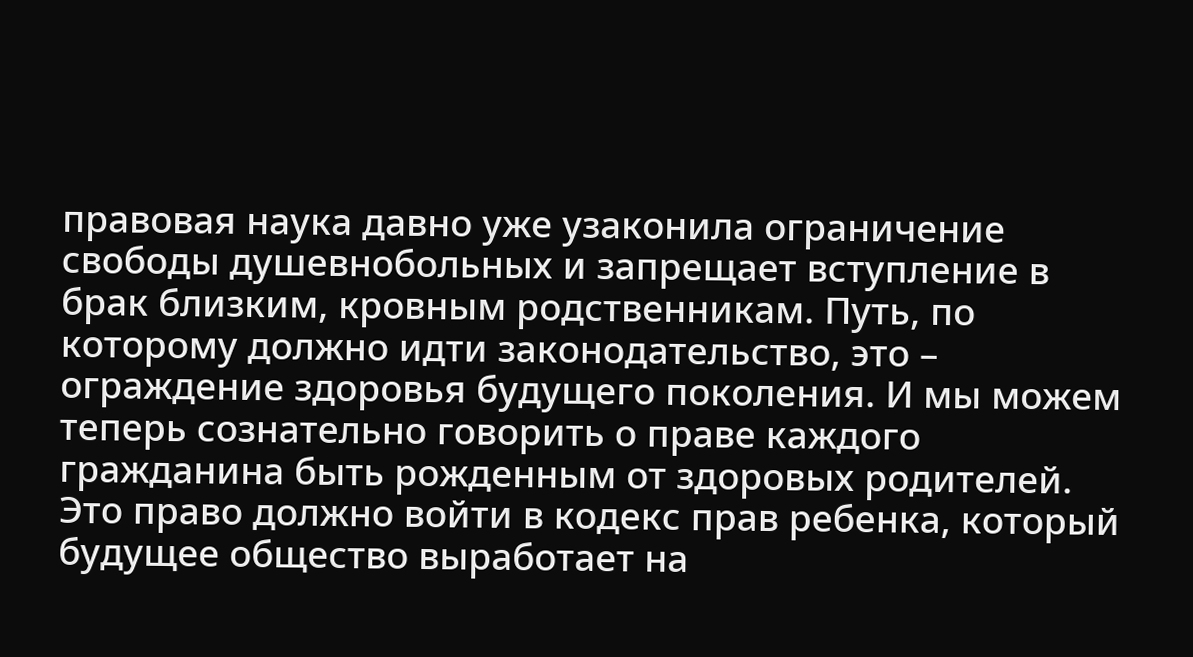правовая наука давно уже узаконила ограничение свободы душевнобольных и запрещает вступление в брак близким, кровным родственникам. Путь, по которому должно идти законодательство, это – ограждение здоровья будущего поколения. И мы можем теперь сознательно говорить о праве каждого гражданина быть рожденным от здоровых родителей. Это право должно войти в кодекс прав ребенка, который будущее общество выработает на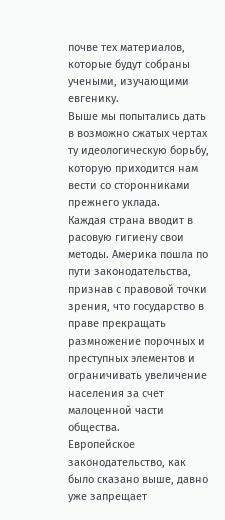почве тех материалов, которые будут собраны учеными, изучающими евгенику.
Выше мы попытались дать в возможно сжатых чертах ту идеологическую борьбу, которую приходится нам вести со сторонниками прежнего уклада.
Каждая страна вводит в расовую гигиену свои методы. Америка пошла по пути законодательства, признав с правовой точки зрения, что государство в праве прекращать размножение порочных и преступных элементов и ограничивать увеличение населения за счет малоценной части общества.
Европейское законодательство, как было сказано выше, давно уже запрещает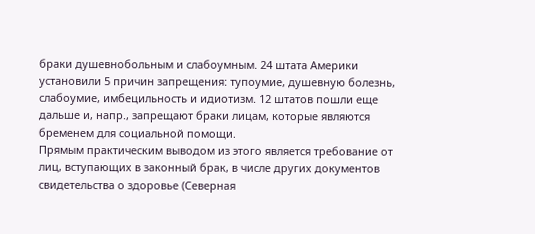браки душевнобольным и слабоумным. 24 штата Америки установили 5 причин запрещения: тупоумие, душевную болезнь, слабоумие, имбецильность и идиотизм. 12 штатов пошли еще дальше и, напр., запрещают браки лицам, которые являются бременем для социальной помощи.
Прямым практическим выводом из этого является требование от лиц, вступающих в законный брак, в числе других документов свидетельства о здоровье (Северная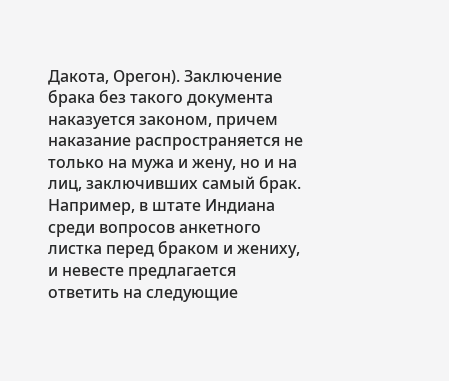Дакота, Орегон). Заключение брака без такого документа наказуется законом, причем наказание распространяется не только на мужа и жену, но и на лиц, заключивших самый брак. Например, в штате Индиана среди вопросов анкетного листка перед браком и жениху, и невесте предлагается ответить на следующие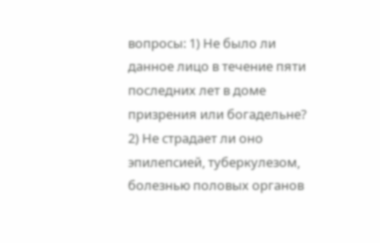вопросы: 1) Не было ли данное лицо в течение пяти последних лет в доме призрения или богадельне? 2) Не страдает ли оно эпилепсией, туберкулезом, болезнью половых органов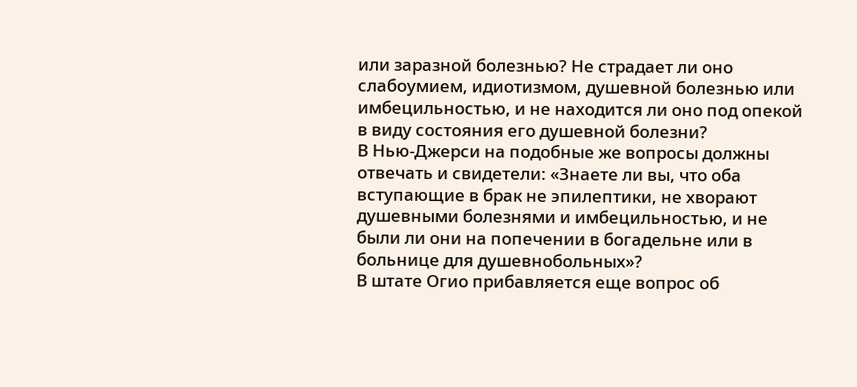или заразной болезнью? Не страдает ли оно слабоумием, идиотизмом, душевной болезнью или имбецильностью, и не находится ли оно под опекой в виду состояния его душевной болезни?
В Нью-Джерси на подобные же вопросы должны отвечать и свидетели: «Знаете ли вы, что оба вступающие в брак не эпилептики, не хворают душевными болезнями и имбецильностью, и не были ли они на попечении в богадельне или в больнице для душевнобольных»?
В штате Огио прибавляется еще вопрос об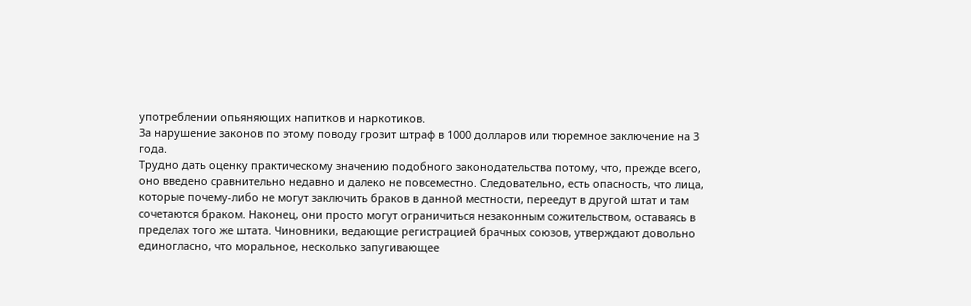употреблении опьяняющих напитков и наркотиков.
За нарушение законов по этому поводу грозит штраф в 1000 долларов или тюремное заключение на 3 года.
Трудно дать оценку практическому значению подобного законодательства потому, что, прежде всего, оно введено сравнительно недавно и далеко не повсеместно. Следовательно, есть опасность, что лица, которые почему-либо не могут заключить браков в данной местности, переедут в другой штат и там сочетаются браком. Наконец, они просто могут ограничиться незаконным сожительством, оставаясь в пределах того же штата. Чиновники, ведающие регистрацией брачных союзов, утверждают довольно единогласно, что моральное, несколько запугивающее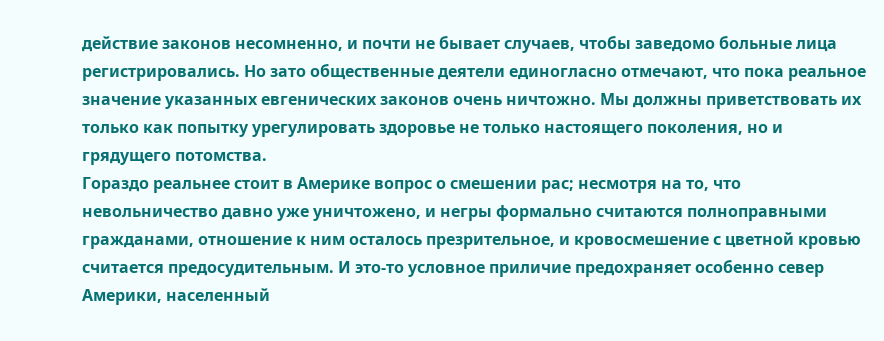действие законов несомненно, и почти не бывает случаев, чтобы заведомо больные лица регистрировались. Но зато общественные деятели единогласно отмечают, что пока реальное значение указанных евгенических законов очень ничтожно. Мы должны приветствовать их только как попытку урегулировать здоровье не только настоящего поколения, но и грядущего потомства.
Гораздо реальнее стоит в Америке вопрос о смешении рас; несмотря на то, что невольничество давно уже уничтожено, и негры формально считаются полноправными гражданами, отношение к ним осталось презрительное, и кровосмешение с цветной кровью считается предосудительным. И это-то условное приличие предохраняет особенно север Америки, населенный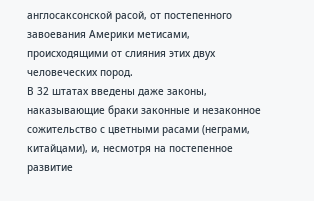англосаксонской расой, от постепенного завоевания Америки метисами, происходящими от слияния этих двух человеческих пород.
В 32 штатах введены даже законы, наказывающие браки законные и незаконное сожительство с цветными расами (неграми, китайцами), и, несмотря на постепенное развитие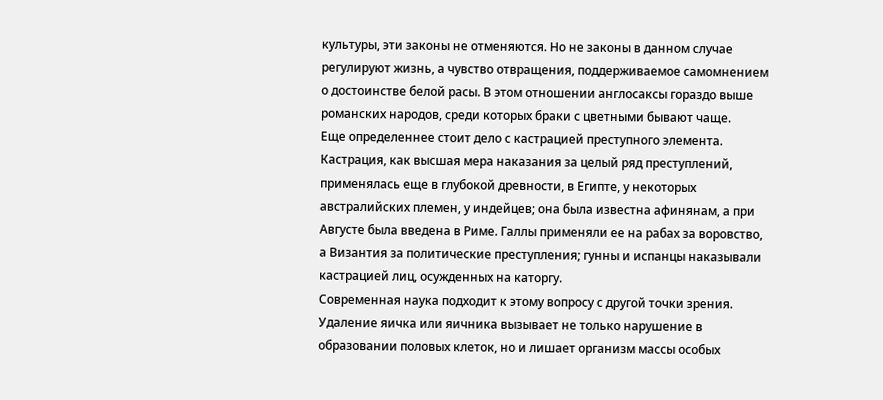культуры, эти законы не отменяются. Но не законы в данном случае регулируют жизнь, а чувство отвращения, поддерживаемое самомнением о достоинстве белой расы. В этом отношении англосаксы гораздо выше романских народов, среди которых браки с цветными бывают чаще.
Еще определеннее стоит дело с кастрацией преступного элемента. Кастрация, как высшая мера наказания за целый ряд преступлений, применялась еще в глубокой древности, в Египте, у некоторых австралийских племен, у индейцев; она была известна афинянам, а при Августе была введена в Риме. Галлы применяли ее на рабах за воровство, а Византия за политические преступления; гунны и испанцы наказывали кастрацией лиц, осужденных на каторгу.
Современная наука подходит к этому вопросу с другой точки зрения. Удаление яичка или яичника вызывает не только нарушение в образовании половых клеток, но и лишает организм массы особых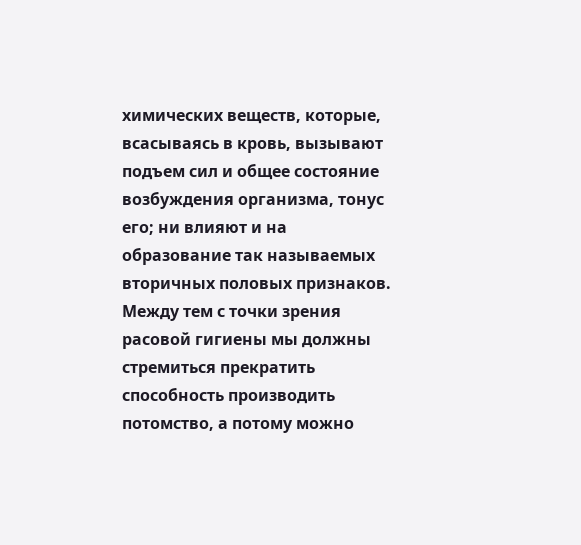химических веществ, которые, всасываясь в кровь, вызывают подъем сил и общее состояние возбуждения организма, тонус его; ни влияют и на образование так называемых вторичных половых признаков. Между тем с точки зрения расовой гигиены мы должны стремиться прекратить способность производить потомство, а потому можно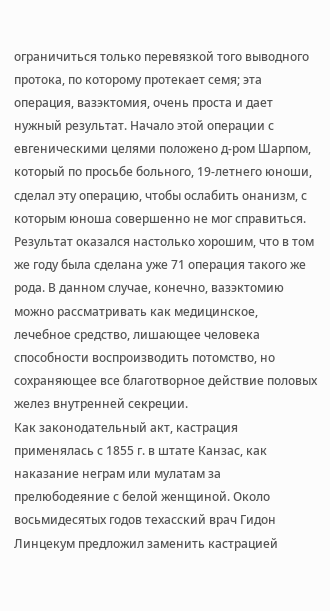ограничиться только перевязкой того выводного протока, по которому протекает семя; эта операция, вазэктомия, очень проста и дает нужный результат. Начало этой операции с евгеническими целями положено д-ром Шарпом, который по просьбе больного, 19-летнего юноши, сделал эту операцию, чтобы ослабить онанизм, с которым юноша совершенно не мог справиться. Результат оказался настолько хорошим, что в том же году была сделана уже 71 операция такого же рода. В данном случае, конечно, вазэктомию можно рассматривать как медицинское, лечебное средство, лишающее человека способности воспроизводить потомство, но сохраняющее все благотворное действие половых желез внутренней секреции.
Как законодательный акт, кастрация применялась с 1855 г. в штате Канзас, как наказание неграм или мулатам за прелюбодеяние с белой женщиной. Около восьмидесятых годов техасский врач Гидон Линцекум предложил заменить кастрацией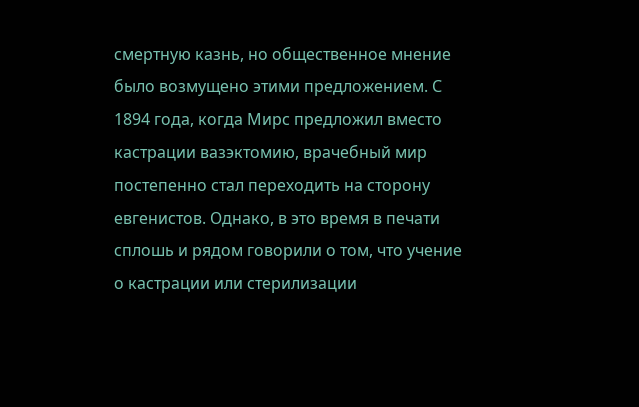смертную казнь, но общественное мнение было возмущено этими предложением. С 1894 года, когда Мирс предложил вместо кастрации вазэктомию, врачебный мир постепенно стал переходить на сторону евгенистов. Однако, в это время в печати сплошь и рядом говорили о том, что учение о кастрации или стерилизации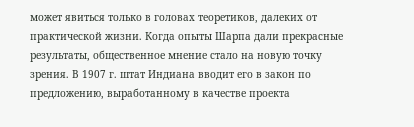может явиться только в головах теоретиков, далеких от практической жизни. Когда опыты Шарпа дали прекрасные результаты, общественное мнение стало на новую точку зрения. В 1907 г. штат Индиана вводит его в закон по предложению, выработанному в качестве проекта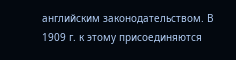английским законодательством. В 1909 г. к этому присоединяются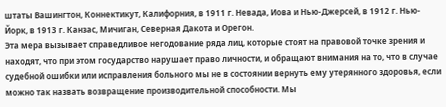штаты Вашингтон, Коннектикут, Калифорния, в 1911 г. Невада, Иова и Нью-Джерсей, в 1912 г. Нью-Йорк, в 1913 г. Канзас, Мичиган, Северная Дакота и Орегон.
Эта мера вызывает справедливое негодование ряда лиц, которые стоят на правовой точке зрения и находят, что при этом государство нарушает право личности, и обращают внимания на то, что в случае судебной ошибки или исправления больного мы не в состоянии вернуть ему утерянного здоровья, если можно так назвать возвращение производительной способности. Мы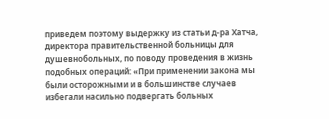приведем поэтому выдержку из статьи д-ра Хатча, директора правительственной больницы для душевнобольных, по поводу проведения в жизнь подобных операций: «При применении закона мы были осторожными и в большинстве случаев избегали насильно подвергать больных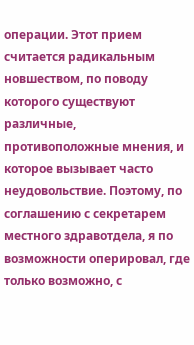операции. Этот прием считается радикальным новшеством, по поводу которого существуют различные, противоположные мнения, и которое вызывает часто неудовольствие. Поэтому, по соглашению с секретарем местного здравотдела, я по возможности оперировал, где только возможно, с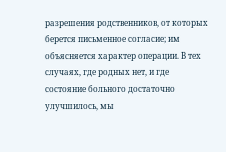разрешения родственников, от которых берется письменное согласие; им объясняется характер операции. В тех случаях, где родных нет, и где состояние больного достаточно улучшилось, мы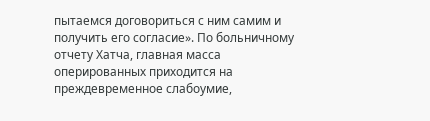пытаемся договориться с ним самим и получить его согласие». По больничному отчету Хатча, главная масса оперированных приходится на преждевременное слабоумие,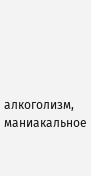алкоголизм, маниакальное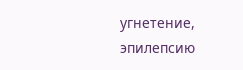угнетение, эпилепсию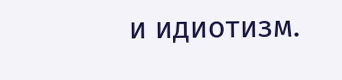и идиотизм.